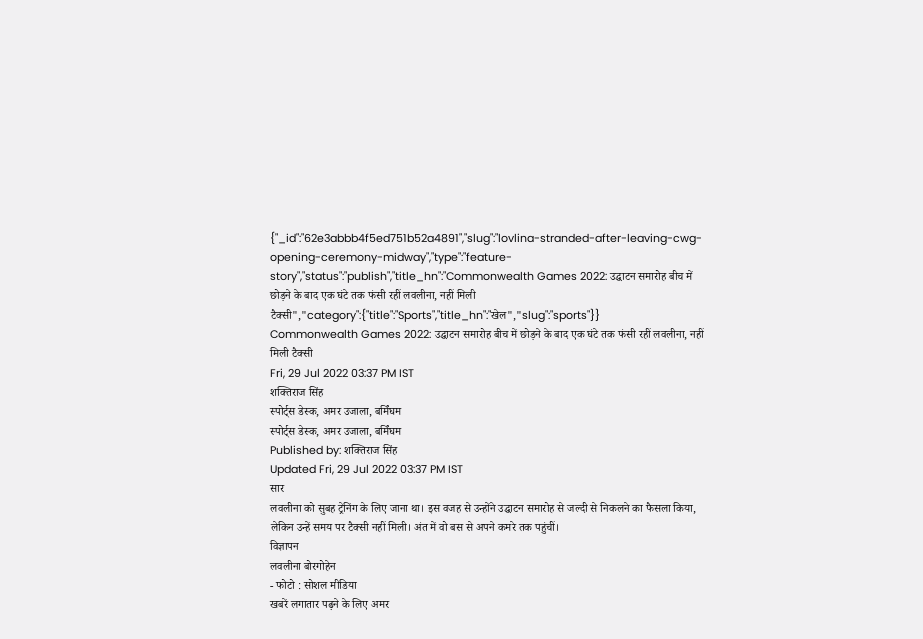{"_id":"62e3abbb4f5ed751b52a4891","slug":"lovlina-stranded-after-leaving-cwg-opening-ceremony-midway","type":"feature-story","status":"publish","title_hn":"Commonwealth Games 2022: उद्घाटन समारोह बीच में छोड़ने के बाद एक घंटे तक फंसी रहीं लवलीना, नहीं मिली टैक्सी","category":{"title":"Sports","title_hn":"खेल","slug":"sports"}}
Commonwealth Games 2022: उद्घाटन समारोह बीच में छोड़ने के बाद एक घंटे तक फंसी रहीं लवलीना, नहीं मिली टैक्सी
Fri, 29 Jul 2022 03:37 PM IST
शक्तिराज सिंह
स्पोर्ट्स डेस्क, अमर उजाला, बर्मिंघम
स्पोर्ट्स डेस्क, अमर उजाला, बर्मिंघम
Published by: शक्तिराज सिंह
Updated Fri, 29 Jul 2022 03:37 PM IST
सार
लवलीना को सुबह ट्रेनिंग के लिए जाना था। इस वजह से उन्होंने उद्घाटन समारोह से जल्दी से निकलने का फैसला किया, लेकिन उन्हें समय पर टैक्सी नहीं मिली। अंत में वो बस से अपने कमरे तक पहुंचीं।
विज्ञापन
लवलीना बोरगोहेन
- फोटो : सोशल मीडिया
खबरें लगातार पढ़ने के लिए अमर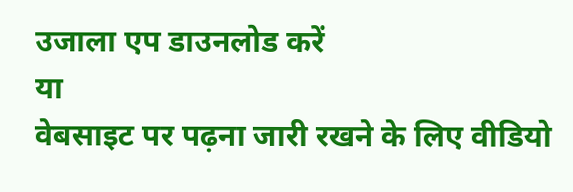उजाला एप डाउनलोड करें
या
वेबसाइट पर पढ़ना जारी रखने के लिए वीडियो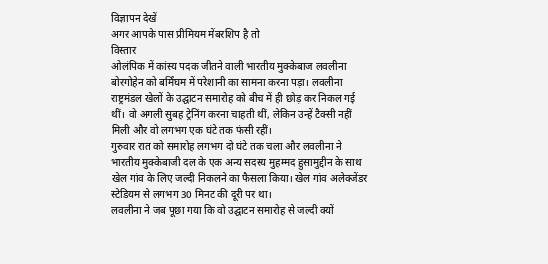विज्ञापन देखें
अगर आपके पास प्रीमियम मेंबरशिप है तो
विस्तार
ओलंपिक में कांस्य पदक जीतने वाली भारतीय मुक्केबाज लवलीना बोरगोहेन को बर्मिंघम में परेशानी का सामना करना पड़ा। लवलीना राष्ट्रमंडल खेलों के उद्घाटन समारोह को बीच में ही छोड़ कर निकल गई थीं। वो अगली सुबह ट्रेनिंग करना चाहती थीं, लेकिन उन्हें टैक्सी नहीं मिली और वो लगभग एक घंटे तक फंसी रहीं।
गुरुवार रात को समारोह लगभग दो घंटे तक चला और लवलीना ने भारतीय मुक्केबाजी दल के एक अन्य सदस्य मुहम्मद हुसामुद्दीन के साथ खेल गांव के लिए जल्दी निकलने का फैसला किया। खेल गांव अलेक्जेंडर स्टेडियम से लगभग 30 मिनट की दूरी पर था।
लवलीना ने जब पूछा गया कि वो उद्घाटन समारोह से जल्दी क्यों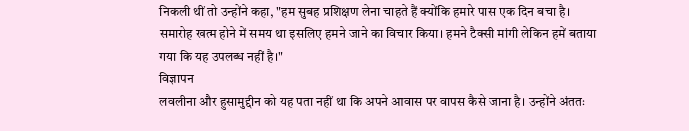निकली थीं तो उन्होंने कहा, "हम सुबह प्रशिक्षण लेना चाहते हैं क्योंकि हमारे पास एक दिन बचा है। समारोह खत्म होने में समय था इसलिए हमने जाने का विचार किया। हमने टैक्सी मांगी लेकिन हमें बताया गया कि यह उपलब्ध नहीं है।"
विज्ञापन
लवलीना और हुसामुद्दीन को यह पता नहीं था कि अपने आवास पर वापस कैसे जाना है। उन्होंने अंततः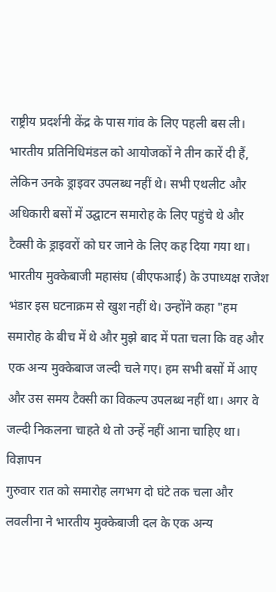राष्ट्रीय प्रदर्शनी केंद्र के पास गांव के लिए पहली बस ली।
भारतीय प्रतिनिधिमंडल को आयोजकों ने तीन कारें दी हैं, लेकिन उनके ड्राइवर उपलब्ध नहीं थे। सभी एथलीट और अधिकारी बसों में उद्घाटन समारोह के लिए पहुंचे थे और टैक्सी के ड्राइवरों को घर जाने के लिए कह दिया गया था।
भारतीय मुक्केबाजी महासंघ (बीएफआई) के उपाध्यक्ष राजेश भंडार इस घटनाक्रम से खुश नहीं थे। उन्होंने कहा "हम समारोह के बीच में थे और मुझे बाद में पता चला कि वह और एक अन्य मुक्केबाज जल्दी चले गए। हम सभी बसों में आए और उस समय टैक्सी का विकल्प उपलब्ध नहीं था। अगर वे जल्दी निकलना चाहते थे तो उन्हें नहीं आना चाहिए था।
विज्ञापन
गुरुवार रात को समारोह लगभग दो घंटे तक चला और लवलीना ने भारतीय मुक्केबाजी दल के एक अन्य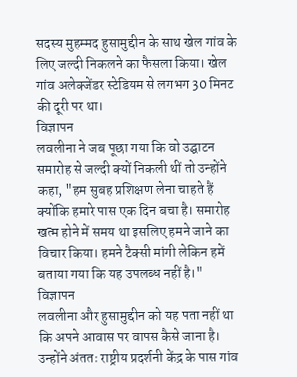सदस्य मुहम्मद हुसामुद्दीन के साथ खेल गांव के लिए जल्दी निकलने का फैसला किया। खेल गांव अलेक्जेंडर स्टेडियम से लगभग 30 मिनट की दूरी पर था।
विज्ञापन
लवलीना ने जब पूछा गया कि वो उद्घाटन समारोह से जल्दी क्यों निकली थीं तो उन्होंने कहा, "हम सुबह प्रशिक्षण लेना चाहते हैं क्योंकि हमारे पास एक दिन बचा है। समारोह खत्म होने में समय था इसलिए हमने जाने का विचार किया। हमने टैक्सी मांगी लेकिन हमें बताया गया कि यह उपलब्ध नहीं है।"
विज्ञापन
लवलीना और हुसामुद्दीन को यह पता नहीं था कि अपने आवास पर वापस कैसे जाना है। उन्होंने अंततः राष्ट्रीय प्रदर्शनी केंद्र के पास गांव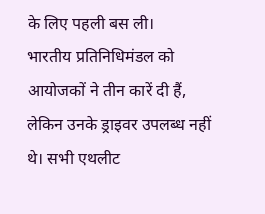के लिए पहली बस ली।
भारतीय प्रतिनिधिमंडल को आयोजकों ने तीन कारें दी हैं, लेकिन उनके ड्राइवर उपलब्ध नहीं थे। सभी एथलीट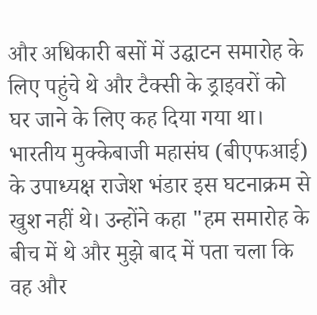और अधिकारी बसों में उद्घाटन समारोह के लिए पहुंचे थे और टैक्सी के ड्राइवरों को घर जाने के लिए कह दिया गया था।
भारतीय मुक्केबाजी महासंघ (बीएफआई) के उपाध्यक्ष राजेश भंडार इस घटनाक्रम से खुश नहीं थे। उन्होंने कहा "हम समारोह के बीच में थे और मुझे बाद में पता चला कि वह और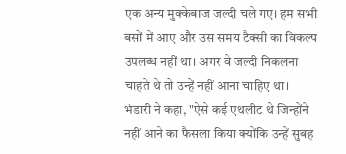एक अन्य मुक्केबाज जल्दी चले गए। हम सभी बसों में आए और उस समय टैक्सी का विकल्प उपलब्ध नहीं था। अगर वे जल्दी निकलना चाहते थे तो उन्हें नहीं आना चाहिए था।
भंडारी ने कहा, "ऐसे कई एथलीट थे जिन्होंने नहीं आने का फैसला किया क्योंकि उन्हें सुबह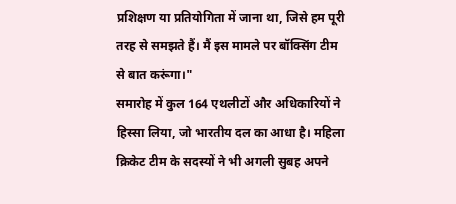प्रशिक्षण या प्रतियोगिता में जाना था, जिसे हम पूरी तरह से समझते हैं। मैं इस मामले पर बॉक्सिंग टीम से बात करूंगा।"
समारोह में कुल 164 एथलीटों और अधिकारियों ने हिस्सा लिया, जो भारतीय दल का आधा है। महिला क्रिकेट टीम के सदस्यों ने भी अगली सुबह अपने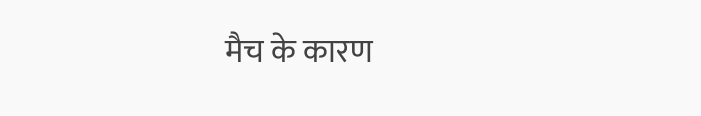मैच के कारण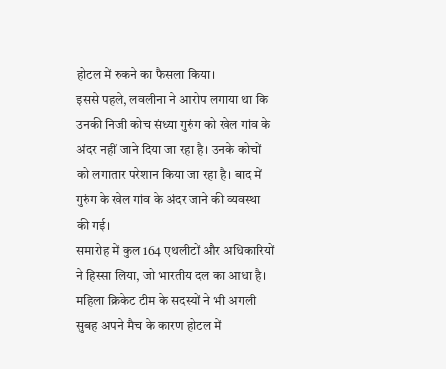होटल में रुकने का फैसला किया।
इससे पहले, लवलीना ने आरोप लगाया था कि उनकी निजी कोच संध्या गुरुंग को खेल गांव के अंदर नहीं जाने दिया जा रहा है। उनके कोचों को लगातार परेशान किया जा रहा है। बाद में गुरुंग के खेल गांव के अंदर जाने की व्यवस्था की गई।
समारोह में कुल 164 एथलीटों और अधिकारियों ने हिस्सा लिया, जो भारतीय दल का आधा है। महिला क्रिकेट टीम के सदस्यों ने भी अगली सुबह अपने मैच के कारण होटल में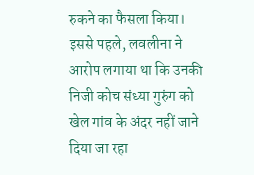रुकने का फैसला किया।
इससे पहले, लवलीना ने आरोप लगाया था कि उनकी निजी कोच संध्या गुरुंग को खेल गांव के अंदर नहीं जाने दिया जा रहा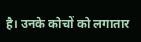है। उनके कोचों को लगातार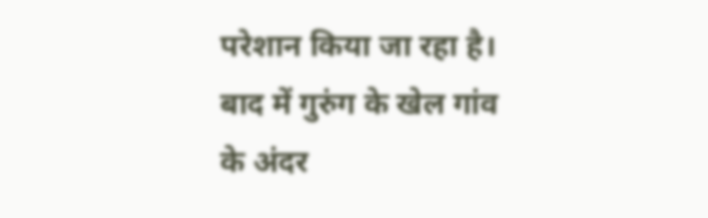परेशान किया जा रहा है। बाद में गुरुंग के खेल गांव के अंदर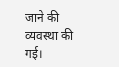जाने की व्यवस्था की गई।